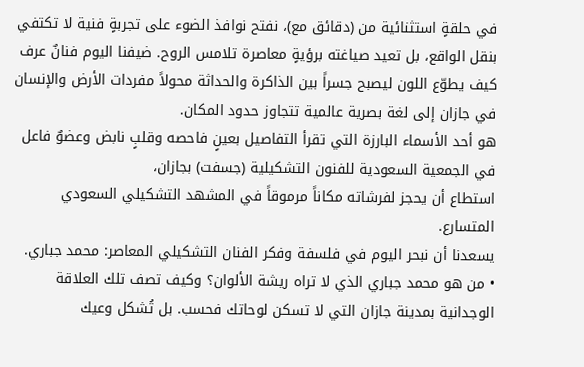في حلقةٍ استثنائية من (دقائق مع)، نفتح نوافذ الضوء على تجربةٍ فنية لا تكتفي بنقل الواقع، بل تعيد صياغته برؤيةٍ معاصرة تلامس الروح. ضيفنا اليوم فنانٌ عرف كيف يطوّع اللون ليصبح جسراً بين الذاكرة والحداثة محولاً مفردات الأرض والإنسان في جازان إلى لغة بصرية عالمية تتجاوز حدود المكان.
هو أحد الأسماء البارزة التي تقرأ التفاصيل بعينٍ فاحصه وقلبٍ نابض وعضوٌ فاعل في الجمعية السعودية للفنون التشكيلية (جسفت) بجازان،
استطاع أن يحجز لفرشاته مكاناً مرموقاً في المشهد التشكيلي السعودي المتسارع.
يسعدنا أن نبحر اليوم في فلسفة وفكر الفنان التشكيلي المعاصر: محمد جباري.
• من هو محمد جباري الذي لا تراه ريشة الألوان؟ وكيف تصف تلك العلاقة الوجدانية بمدينة جازان التي لا تسكن لوحاتك فحسب. بل تُشكل وعيك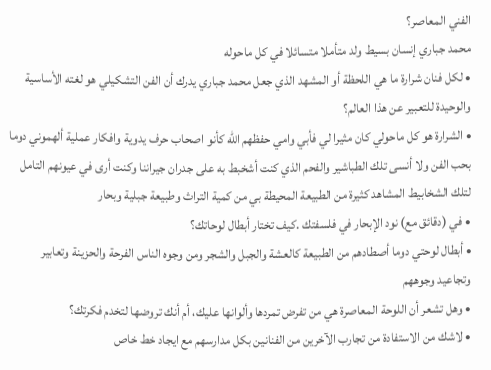الفني المعاصر؟
محمد جباري إنسان بسيط ولد متأملا متسائلا في كل ماحوله
• لكل فنان شرارة ما هي اللحظة أو المشهد الذي جعل محمد جباري يدرك أن الفن التشكيلي هو لغته الأساسية والوحيدة للتعبير عن هذا العالم؟
• الشرارة هو كل ماحولي كان مثيرا لي فأبي وامي حفظهم الله كأنو اصحاب حرف يدوية وافكار عملية ألهموني دوما بحب الفن ولا أنسى تلك الطباشير والفحم الذي كنت أشخبط به على جدران جيراننا وكنت أرى في عيونهم التامل لتلك الشخابيط المشاهد كثيرة من الطبيعة المحيطة بي من كمية التراث وطبيعة جبلية وبحار
• في (دقائق مع) نود الإبحار في فلسفتك .كيف تختار أبطال لوحاتك؟
• أبطال لوحتي دوما أصطادهم من الطبيعة كالعشة والجبل والشجر ومن وجوه الناس الفرحة والحزينة وتعابير وتجاعيد وجوههم
• وهل تشعر أن اللوحة المعاصرة هي من تفرض تمردها وألوانها عليك، أم أنك تروضها لتخدم فكرتك؟
• لاشك من الاستفادة من تجارب الآخرين من الفنانين بكل مدارسهم مع ايجاد خط خاص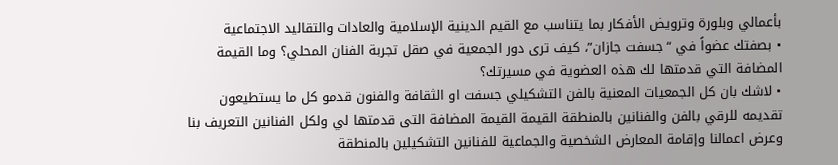بأعمالي وبلورة وترويض الأفكار بما يتناسب مع القيم الدينية الإسلامية والعادات والتقاليد الاجتماعية
• بصفتك عضواً في “جسفت جازان”، كيف ترى دور الجمعية في صقل تجربة الفنان المحلي؟ وما القيمة المضافة التي قدمتها لك هذه العضوية في مسيرتك؟
• لاشك بان كل الجمعيات المعنية بالفن التشكيلي جسفت او الثقافة والفنون قدمو كل ما يستطيعون تقديمه للرقي بالفن والفنانين بالمنطقة القيمة القيمة المضافة التى قدمتها لي ولكل الفنانين التعريف بنا وعرض اعمالنا وإقامة المعارض الشخصية والجماعية للفنانين التشكيلين بالمنطقة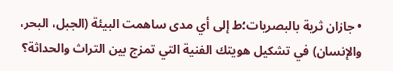• جازان ثرية بالبصريات؛ط إلى أي مدى ساهمت البيئة (الجبل، البحر، والإنسان) في تشكيل هويتك الفنية التي تمزج بين التراث والحداثة؟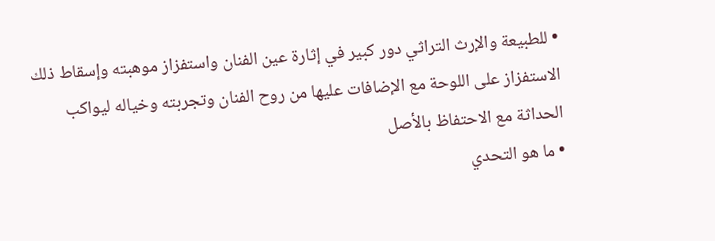• للطبيعة والإرث التراثي دور كبير في إثارة عين الفنان واستفزاز موهبته وإسقاط ذلك الاستفزاز على اللوحة مع الإضافات عليها من روح الفنان وتجربته وخياله ليواكب الحداثة مع الاحتفاظ بالأصل
• ما هو التحدي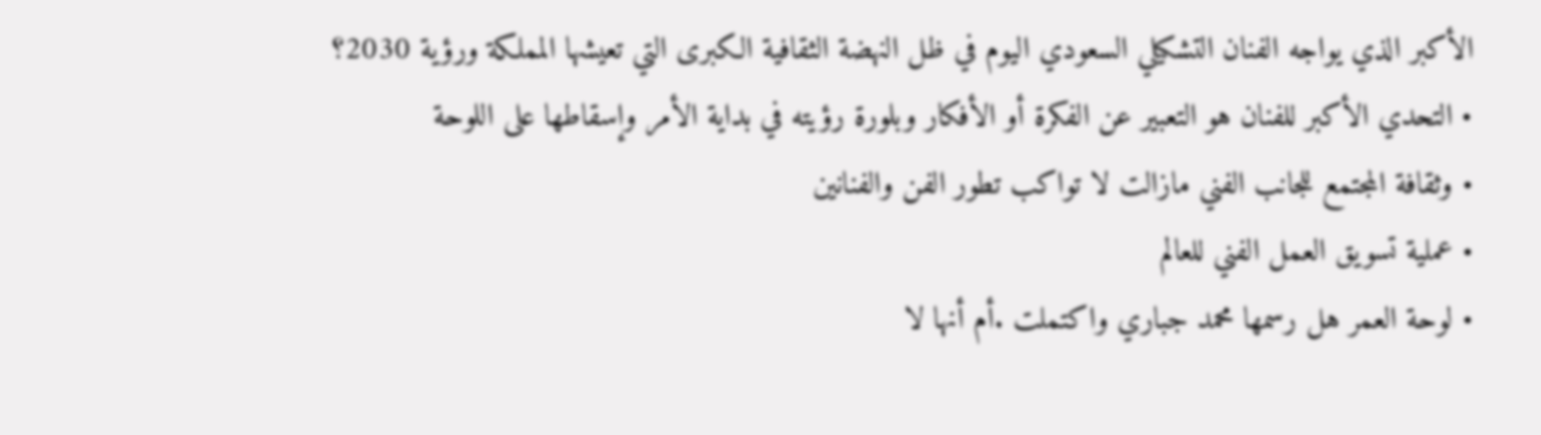الأكبر الذي يواجه الفنان التشكيلي السعودي اليوم في ظل النهضة الثقافية الكبرى التي تعيشها المملكة ورؤية 2030؟
• التحدي الأكبر للفنان هو التعبير عن الفكرة أو الأفكار وبلورة رؤيته في بداية الأمر وإسقاطها على اللوحة
• وثقافة المجتمع للجانب الفني مازالت لا تواكب تطور الفن والفنانين
• عملية تسويق العمل الفني للعالم
• لوحة العمر هل رسمها محمد جباري واكتملت .أم أنها لا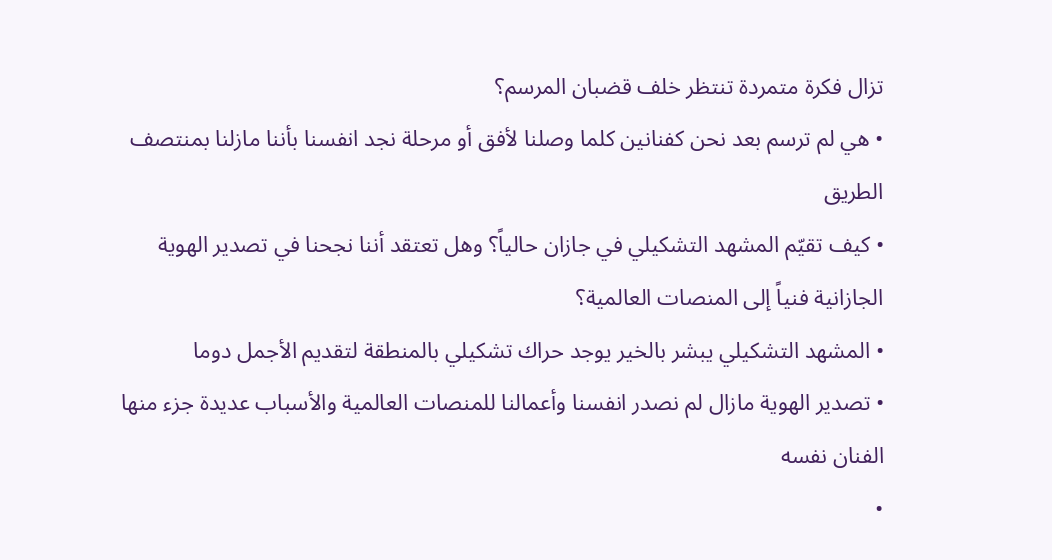تزال فكرة متمردة تنتظر خلف قضبان المرسم؟
• هي لم ترسم بعد نحن كفنانين كلما وصلنا لأفق أو مرحلة نجد انفسنا بأننا مازلنا بمنتصف الطريق
• كيف تقيّم المشهد التشكيلي في جازان حالياً؟ وهل تعتقد أننا نجحنا في تصدير الهوية الجازانية فنياً إلى المنصات العالمية؟
• المشهد التشكيلي يبشر بالخير يوجد حراك تشكيلي بالمنطقة لتقديم الأجمل دوما
• تصدير الهوية مازال لم نصدر انفسنا وأعمالنا للمنصات العالمية والأسباب عديدة جزء منها الفنان نفسه
•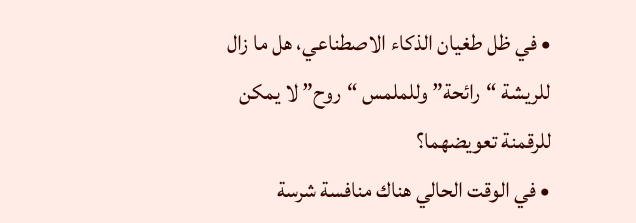• في ظل طغيان الذكاء الاصطناعي، هل ما زال للريشة “رائحة” وللملمس “روح” لا يمكن للرقمنة تعويضهما؟
• في الوقت الحالي هناك منافسة شرسة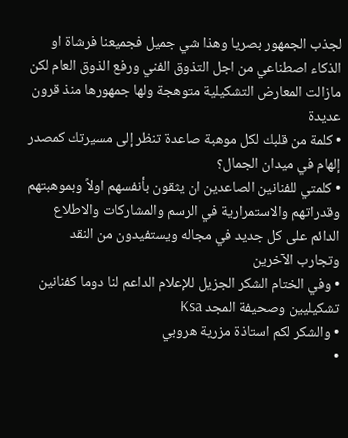لجذب الجمهور بصريا وهذا شي جميل فجميعنا فرشاة او الذكاء اصطناعي من اجل التذوق الفني ورفع الذوق العام لكن مازالت المعارض التشكيلية متوهجة ولها جمهورها منذ قرون عديدة
• كلمة من قلبك لكل موهبة صاعدة تنظر إلى مسيرتك كمصدر إلهام في ميدان الجمال؟
• كلمتي للفنانين الصاعدين ان يثقون بأنفسهم اولاً وبموهبتهم وقدراتهم والاستمرارية في الرسم والمشاركات والاطلاع الدائم على كل جديد في مجاله ويستفيدون من النقد وتجارب الآخرين
• وفي الختام الشكر الجزيل للإعلام الداعم لنا دوما كفنانين تشكيليين وصحيفة المجد Ksa
• والشكر لكم استاذة مزرية هروبي
•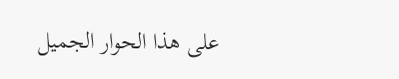على هذا الحوار الجميل